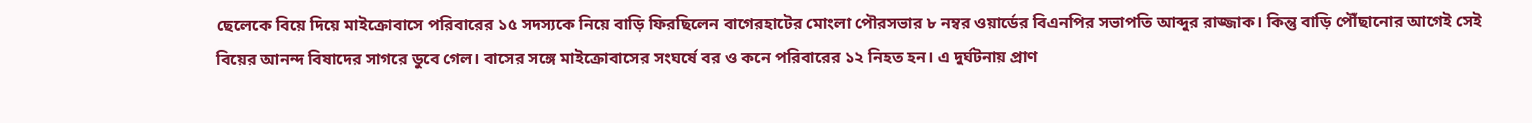ছেলেকে বিয়ে দিয়ে মাইক্রোবাসে পরিবারের ১৫ সদস্যকে নিয়ে বাড়ি ফিরছিলেন বাগেরহাটের মোংলা পৌরসভার ৮ নম্বর ওয়ার্ডের বিএনপির সভাপতি আব্দুর রাজ্জাক। কিন্তু বাড়ি পৌঁছানোর আগেই সেই বিয়ের আনন্দ বিষাদের সাগরে ডুবে গেল। বাসের সঙ্গে মাইক্রোবাসের সংঘর্ষে বর ও কনে পরিবারের ১২ নিহত হন। এ দুর্ঘটনায় প্রাণ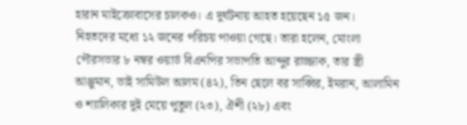হারান মাইক্রোবাসের চালকও। এ দুর্ঘটনায় আহত হয়েছেন ১৫ জন।
নিহতদের মধ্যে ১২ জনের পরিচয় পাওয়া গেছে। তারা হলেন, মোংলা পৌরসভার ৮ নম্বর ওয়ার্ড বিএনপির সভাপতি আব্দুর রাজ্জাক, তার স্ত্রী আঞ্জুমান, ভাই সামিউল আলম (৪২), তিন ছেলে বর সাব্বির, ইমরান, আলামিন ও শ্যালিকার দুই মেয়ে পুতুল (২৩), ঐশী (২৮) এবং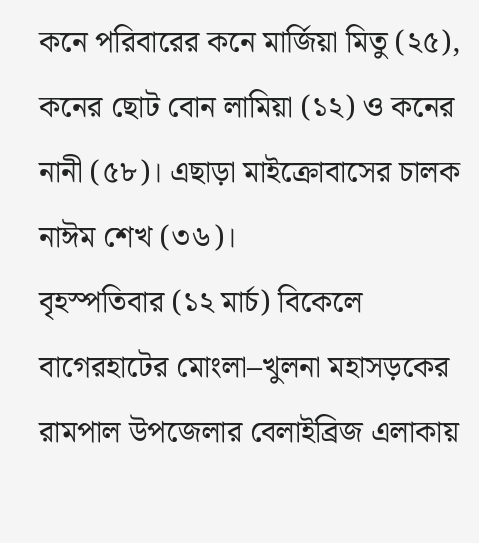কনে পরিবারের কনে মার্জিয়া মিতু (২৫), কনের ছোট বোন লামিয়া (১২) ও কনের নানী (৫৮)। এছাড়া মাইক্রোবাসের চালক নাঈম শেখ (৩৬)।
বৃহস্পতিবার (১২ মার্চ) বিকেলে বাগেরহাটের মোংলা–খুলনা মহাসড়কের রামপাল উপজেলার বেলাইব্রিজ এলাকায়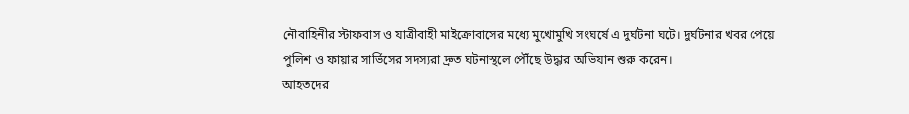নৌবাহিনীর স্টাফবাস ও যাত্রীবাহী মাইক্রোবাসের মধ্যে মুখোমুখি সংঘর্ষে এ দুর্ঘটনা ঘটে। দুর্ঘটনার খবর পেয়ে পুলিশ ও ফায়ার সার্ভিসের সদস্যরা দ্রুত ঘটনাস্থলে পৌঁছে উদ্ধার অভিযান শুরু করেন।
আহতদের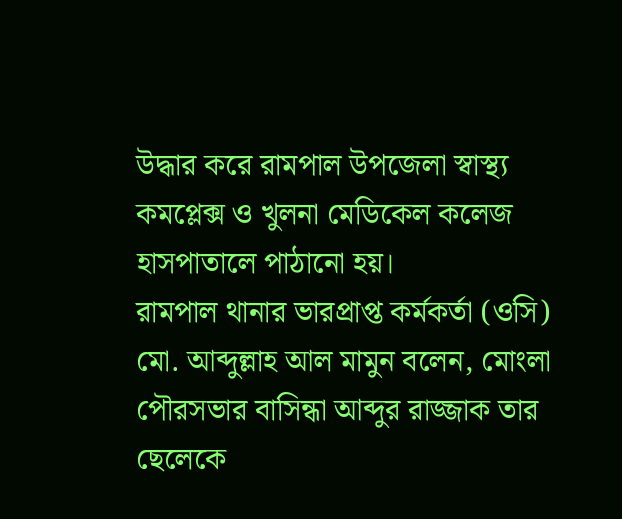উদ্ধার করে রামপাল উপজেলা স্বাস্থ্য কমপ্লেক্স ও খুলনা মেডিকেল কলেজ হাসপাতালে পাঠানো হয়।
রামপাল থানার ভারপ্রাপ্ত কর্মকর্তা (ওসি) মো. আব্দুল্লাহ আল মামুন বলেন, মোংলা পৌরসভার বাসিন্ধা আব্দুর রাজ্জাক তার ছেলেকে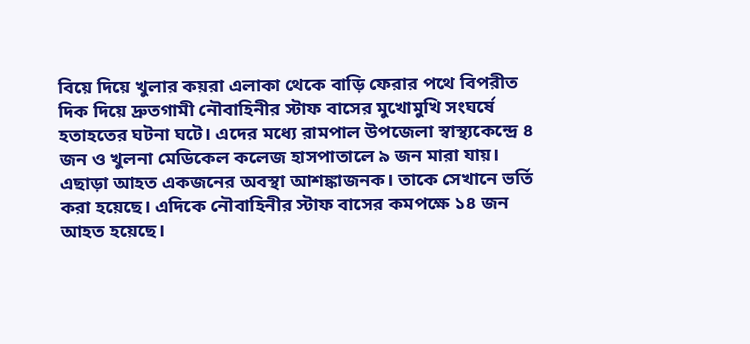বিয়ে দিয়ে খুলার কয়রা এলাকা থেকে বাড়ি ফেরার পথে বিপরীত দিক দিয়ে দ্রুতগামী নৌবাহিনীর স্টাফ বাসের মুখোমুখি সংঘর্ষে হতাহতের ঘটনা ঘটে। এদের মধ্যে রামপাল উপজেলা স্বাস্থ্যকেন্দ্রে ৪ জন ও খুলনা মেডিকেল কলেজ হাসপাতালে ৯ জন মারা যায়। এছাড়া আহত একজনের অবস্থা আশঙ্কাজনক। তাকে সেখানে ভর্তি করা হয়েছে। এদিকে নৌবাহিনীর স্টাফ বাসের কমপক্ষে ১৪ জন আহত হয়েছে।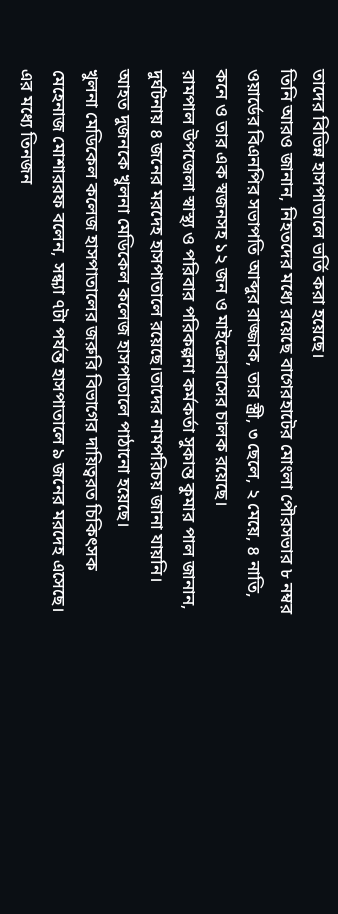তাদের বিভিন্ন হাসপাতালে ভর্তি করা হয়েছে।
তিনি আরও জানান, নিহতদের মধ্যে রয়েছে বাগেরহাটের মোংলা পৌরসভার ৮ নম্বর ওয়ার্ডের বিএনপির সভাপতি আব্দুর রাজ্জাক, তার স্ত্রী, ৩ ছেলে, ২ মেয়ে, ৪ নাতি, কনে ও তার এক স্বজনসহ ১২ জন ও মাইক্রোবাসের চালক রয়েছে।
রামপাল উপজেলা স্বাস্থ্য ও পরিবার পরিকল্পনা কর্মকর্তা সুকান্ত কুমার পাল জানান, দুর্ঘটনায় ৪ জনের মরদেহ হাসপাতালে রয়েছে।তাদের নামপরিচয় জানা যায়নি। আহত দুজনকে খুলনা মেডিকেল কলেজ হাসপাতালে পাঠানো হয়েছে।
খুলনা মেডিকেল কলেজ হাসপাতালের জরুরি বিভাগের দায়িত্বরত চিকিৎসক মেহেনাজ মোশাররফ বলেন, সন্ধ্যা ৭টা পর্যন্ত হাসপাতালে ৯ জনের মরদেহ এসেছে। এর মধ্যে তিনজন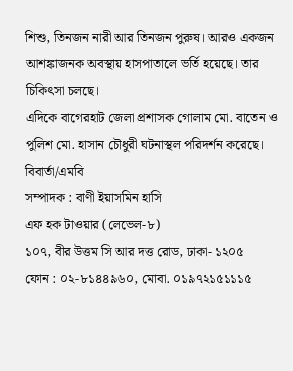শিশু, তিনজন নারী আর তিনজন পুরুষ। আরও একজন আশঙ্কাজনক অবস্থায় হাসপাতালে ভর্তি হয়েছে। তার চিকিৎসা চলছে।
এদিকে বাগেরহাট জেলা প্রশাসক গোলাম মো. বাতেন ও পুলিশ মো. হাসান চৌধুরী ঘটনাস্থল পরিদর্শন করেছে।
বিবার্তা/এমবি
সম্পাদক : বাণী ইয়াসমিন হাসি
এফ হক টাওয়ার (লেভেল-৮)
১০৭, বীর উত্তম সি আর দত্ত রোড, ঢাকা- ১২০৫
ফোন : ০২-৮১৪৪৯৬০, মোবা. ০১৯৭২১৫১১১৫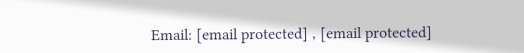Email: [email protected] , [email protected]